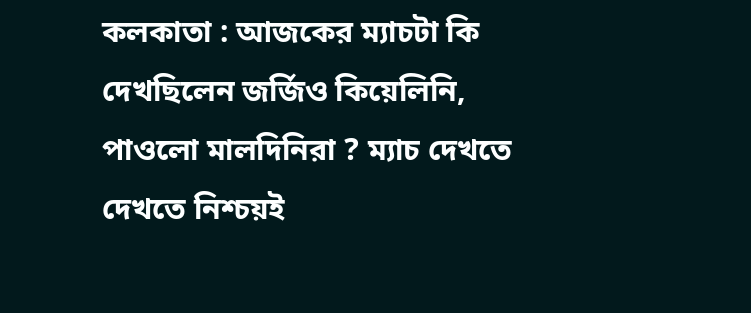কলকাতা : আজকের ম্যাচটা কি দেখছিলেন জর্জিও কিয়েলিনি, পাওলো মালদিনিরা ? ম্যাচ দেখতে দেখতে নিশ্চয়ই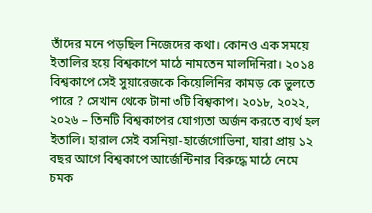তাঁদের মনে পড়ছিল নিজেদের কথা। কোনও এক সময়ে ইতালির হয়ে বিশ্বকাপে মাঠে নামতেন মালদিনিরা। ২০১৪ বিশ্বকাপে সেই সুয়ারেজকে কিয়েলিনির কামড় কে ভুলতে পারে ? সেখান থেকে টানা ৩টি বিশ্বকাপ। ২০১৮, ২০২২, ২০২৬ – তিনটি বিশ্বকাপের যোগ্যতা অর্জন করতে ব্যর্থ হল ইতালি। হারাল সেই বসনিয়া-হার্জেগোভিনা, যারা প্রায় ১২ বছর আগে বিশ্বকাপে আর্জেন্টিনার বিরুদ্ধে মাঠে নেমে চমক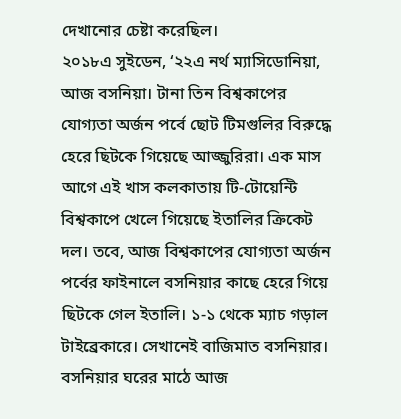দেখানোর চেষ্টা করেছিল।
২০১৮এ সুইডেন, ‘২২এ নর্থ ম্যাসিডোনিয়া, আজ বসনিয়া। টানা তিন বিশ্বকাপের যোগ্যতা অর্জন পর্বে ছোট টিমগুলির বিরুদ্ধে হেরে ছিটকে গিয়েছে আজ্জুরিরা। এক মাস আগে এই খাস কলকাতায় টি-টোয়েন্টি বিশ্বকাপে খেলে গিয়েছে ইতালির ক্রিকেট দল। তবে, আজ বিশ্বকাপের যোগ্যতা অর্জন পর্বের ফাইনালে বসনিয়ার কাছে হেরে গিয়ে ছিটকে গেল ইতালি। ১-১ থেকে ম্যাচ গড়াল টাইব্রেকারে। সেখানেই বাজিমাত বসনিয়ার।
বসনিয়ার ঘরের মাঠে আজ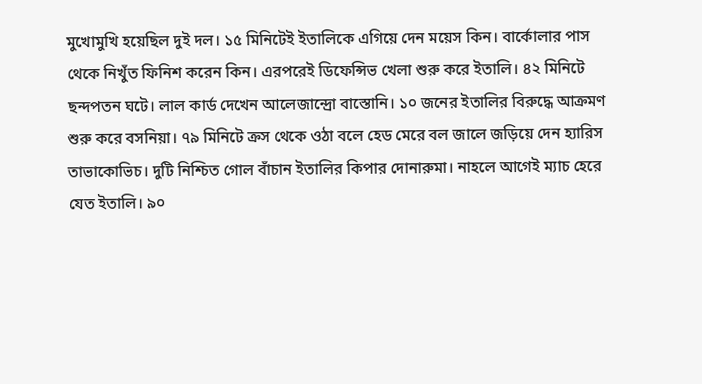মুখোমুখি হয়েছিল দুই দল। ১৫ মিনিটেই ইতালিকে এগিয়ে দেন ময়েস কিন। বার্কোলার পাস থেকে নিখুঁত ফিনিশ করেন কিন। এরপরেই ডিফেন্সিভ খেলা শুরু করে ইতালি। ৪২ মিনিটে ছন্দপতন ঘটে। লাল কার্ড দেখেন আলেজান্দ্রো বাস্তোনি। ১০ জনের ইতালির বিরুদ্ধে আক্রমণ শুরু করে বসনিয়া। ৭৯ মিনিটে ক্রস থেকে ওঠা বলে হেড মেরে বল জালে জড়িয়ে দেন হ্যারিস তাভাকোভিচ। দুটি নিশ্চিত গোল বাঁচান ইতালির কিপার দোনারুমা। নাহলে আগেই ম্যাচ হেরে যেত ইতালি। ৯০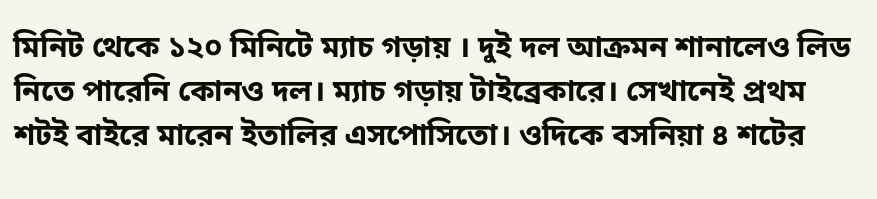মিনিট থেকে ১২০ মিনিটে ম্যাচ গড়ায় । দুই দল আক্রমন শানালেও লিড নিতে পারেনি কোনও দল। ম্যাচ গড়ায় টাইব্রেকারে। সেখানেই প্রথম শটই বাইরে মারেন ইতালির এসপোসিতো। ওদিকে বসনিয়া ৪ শটের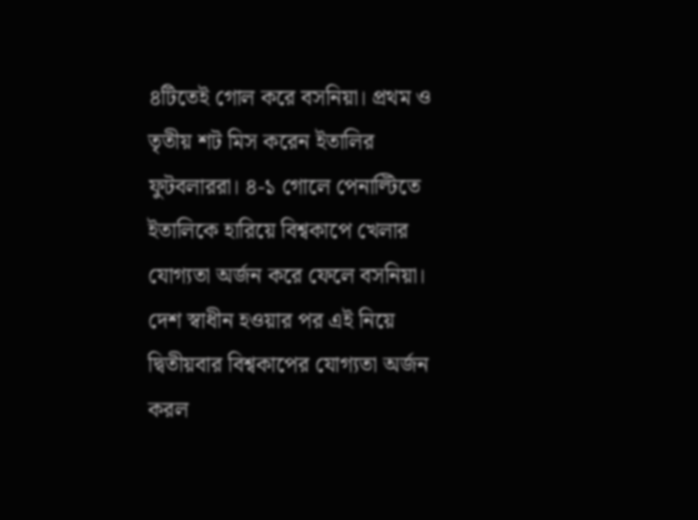৪টিতেই গোল করে বসনিয়া। প্রথম ও তৃতীয় শট মিস করেন ইতালির ফুটবলাররা। ৪-১ গোলে পেনাল্টিতে ইতালিকে হারিয়ে বিশ্বকাপে খেলার যোগ্যতা অর্জন করে ফেলে বসনিয়া।
দেশ স্বাধীন হওয়ার পর এই নিয়ে দ্বিতীয়বার বিশ্বকাপের যোগ্যতা অর্জন করল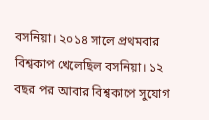বসনিয়া। ২০১৪ সালে প্রথমবার বিশ্বকাপ খেলেছিল বসনিয়া। ১২ বছর পর আবার বিশ্বকাপে সুযোগ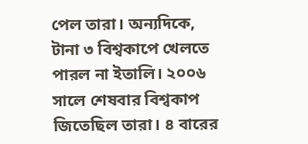পেল তারা। অন্যদিকে, টানা ৩ বিশ্বকাপে খেলতে পারল না ইতালি। ২০০৬ সালে শেষবার বিশ্বকাপ জিতেছিল তারা। ৪ বারের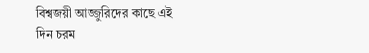বিশ্বজয়ী আজ্জুরিদের কাছে এই দিন চরম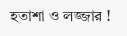হতাশা ও লজ্জার !